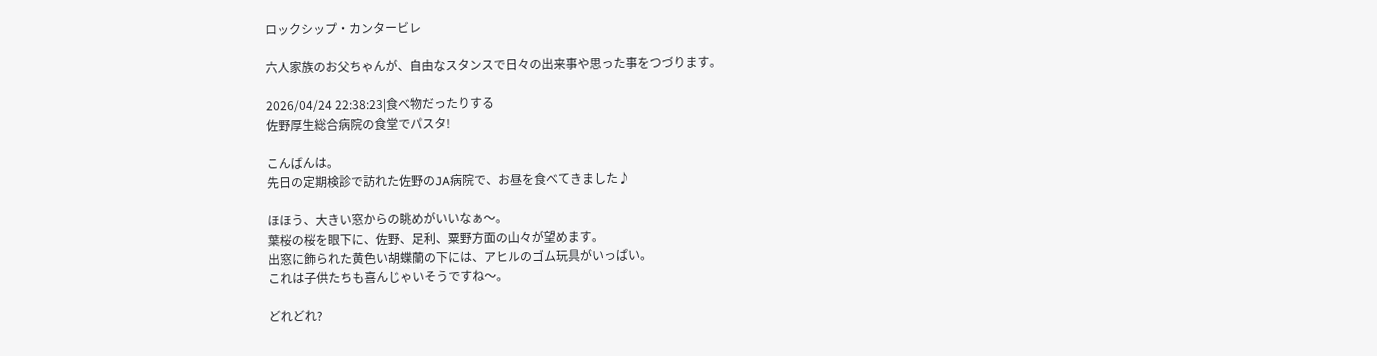ロックシップ・カンタービレ

六人家族のお父ちゃんが、自由なスタンスで日々の出来事や思った事をつづります。

2026/04/24 22:38:23|食べ物だったりする
佐野厚生総合病院の食堂でパスタ!

こんばんは。
先日の定期検診で訪れた佐野のJA病院で、お昼を食べてきました♪

ほほう、大きい窓からの眺めがいいなぁ〜。
葉桜の桜を眼下に、佐野、足利、粟野方面の山々が望めます。
出窓に飾られた黄色い胡蝶蘭の下には、アヒルのゴム玩具がいっぱい。
これは子供たちも喜んじゃいそうですね〜。

どれどれ?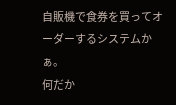自販機で食券を買ってオーダーするシステムかぁ。
何だか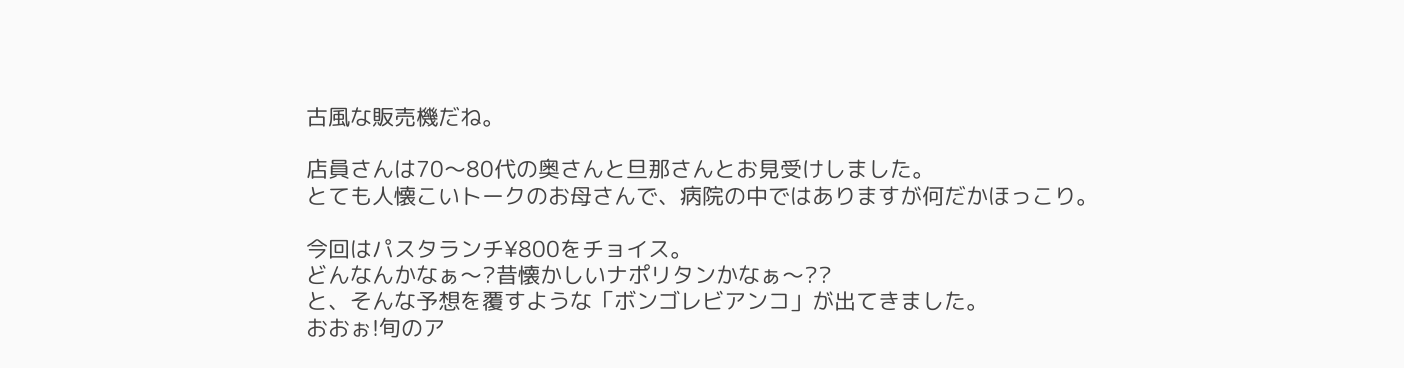古風な販売機だね。

店員さんは70〜80代の奥さんと旦那さんとお見受けしました。
とても人懐こいトークのお母さんで、病院の中ではありますが何だかほっこり。

今回はパスタランチ¥800をチョイス。
どんなんかなぁ〜?昔懐かしいナポリタンかなぁ〜??
と、そんな予想を覆すような「ボンゴレビアンコ」が出てきました。
おおぉ!旬のア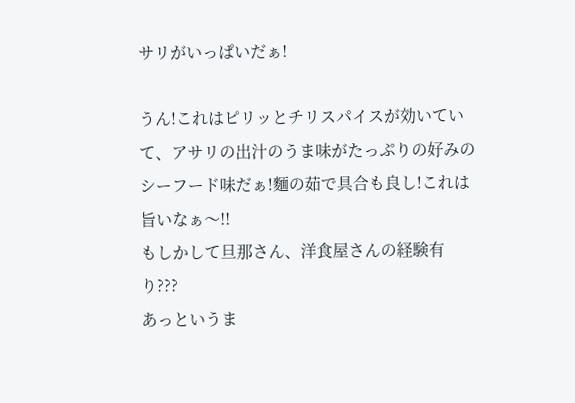サリがいっぱいだぁ!

うん!これはピリッとチリスパイスが効いていて、アサリの出汁のうま味がたっぷりの好みのシーフード味だぁ!麵の茹で具合も良し!これは旨いなぁ〜!!
もしかして旦那さん、洋食屋さんの経験有り???
あっというま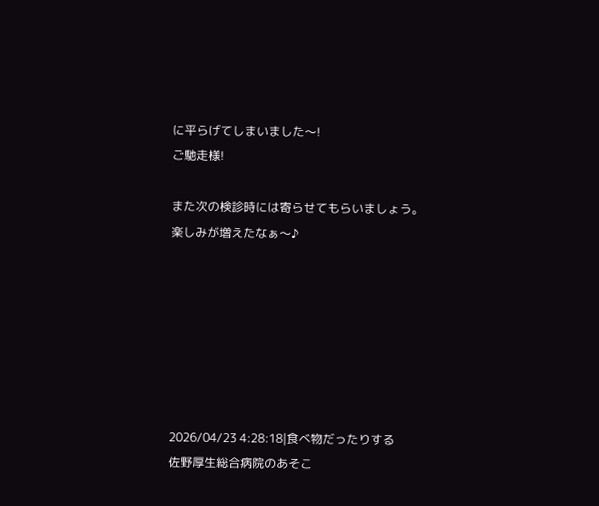に平らげてしまいました〜!
ご馳走様!

また次の検診時には寄らせてもらいましょう。
楽しみが増えたなぁ〜♪







2026/04/23 4:28:18|食べ物だったりする
佐野厚生総合病院のあそこ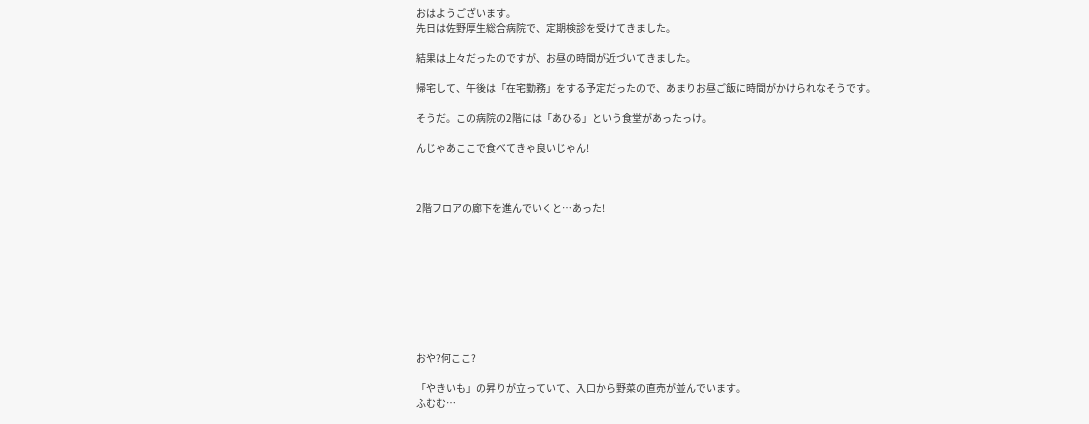おはようございます。
先日は佐野厚生総合病院で、定期検診を受けてきました。

結果は上々だったのですが、お昼の時間が近づいてきました。

帰宅して、午後は「在宅勤務」をする予定だったので、あまりお昼ご飯に時間がかけられなそうです。

そうだ。この病院の2階には「あひる」という食堂があったっけ。

んじゃあここで食べてきゃ良いじゃん!



2階フロアの廊下を進んでいくと…あった!









おや?何ここ?

「やきいも」の昇りが立っていて、入口から野菜の直売が並んでいます。
ふむむ…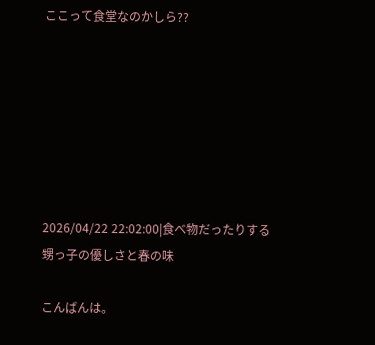ここって食堂なのかしら??







2026/04/22 22:02:00|食べ物だったりする
甥っ子の優しさと春の味

こんばんは。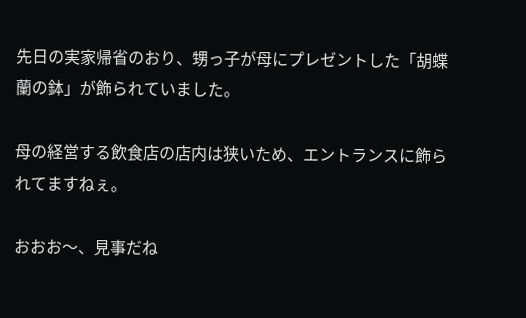先日の実家帰省のおり、甥っ子が母にプレゼントした「胡蝶蘭の鉢」が飾られていました。

母の経営する飲食店の店内は狭いため、エントランスに飾られてますねぇ。

おおお〜、見事だね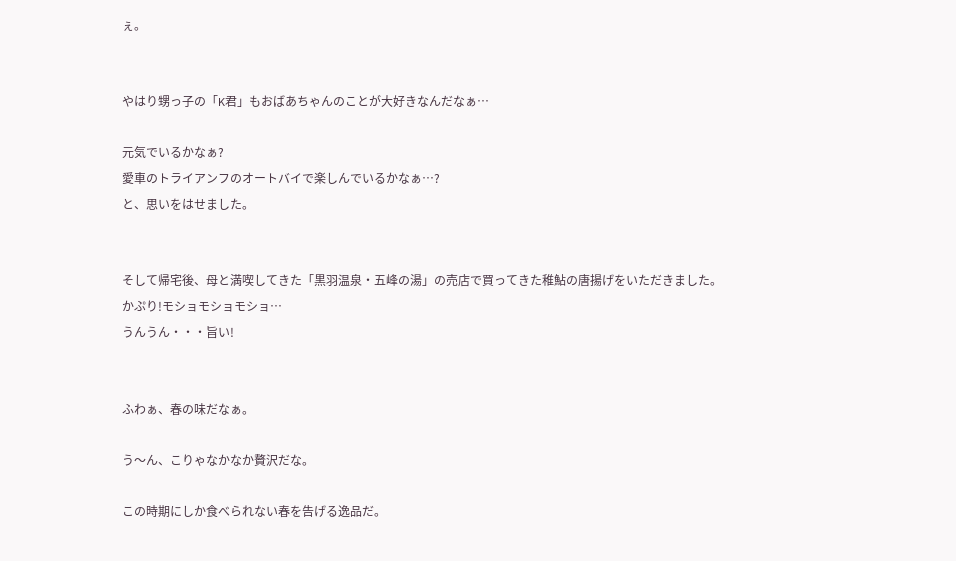ぇ。


やはり甥っ子の「K君」もおばあちゃんのことが大好きなんだなぁ…

元気でいるかなぁ?
愛車のトライアンフのオートバイで楽しんでいるかなぁ…?
と、思いをはせました。


そして帰宅後、母と満喫してきた「黒羽温泉・五峰の湯」の売店で買ってきた稚鮎の唐揚げをいただきました。
かぷり!モショモショモショ…
うんうん・・・旨い!


ふわぁ、春の味だなぁ。

う〜ん、こりゃなかなか贅沢だな。

この時期にしか食べられない春を告げる逸品だ。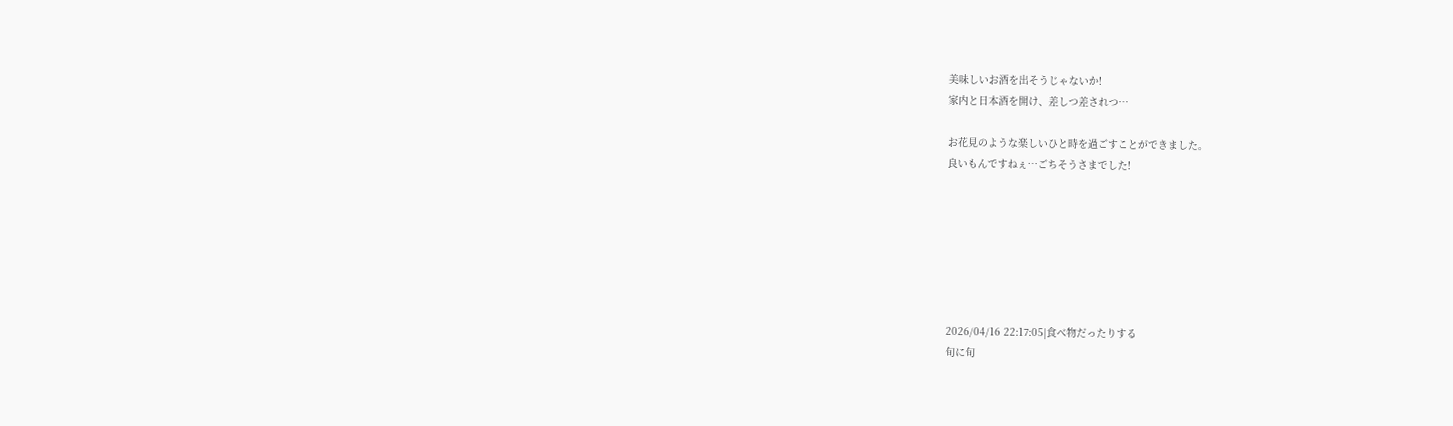美味しいお酒を出そうじゃないか!
家内と日本酒を開け、差しつ差されつ…

お花見のような楽しいひと時を過ごすことができました。
良いもんですねぇ…ごちそうさまでした!







2026/04/16 22:17:05|食べ物だったりする
旬に旬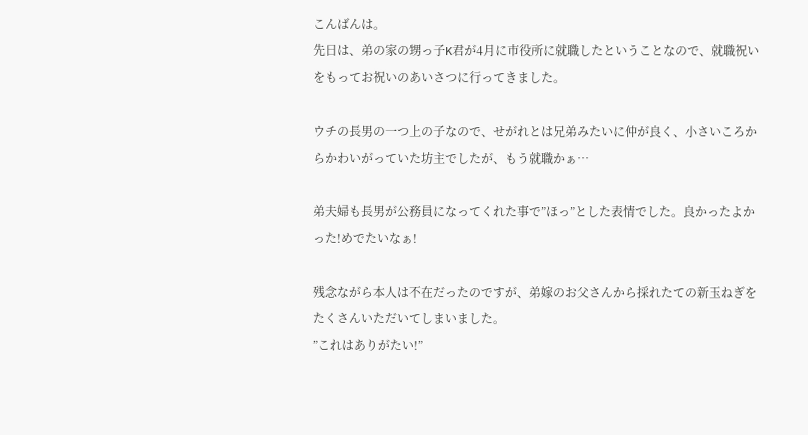こんばんは。
先日は、弟の家の甥っ子K君が4月に市役所に就職したということなので、就職祝いをもってお祝いのあいさつに行ってきました。

ウチの長男の一つ上の子なので、せがれとは兄弟みたいに仲が良く、小さいころからかわいがっていた坊主でしたが、もう就職かぁ…

弟夫婦も長男が公務員になってくれた事で”ほっ”とした表情でした。良かったよかった!めでたいなぁ!

残念ながら本人は不在だったのですが、弟嫁のお父さんから採れたての新玉ねぎをたくさんいただいてしまいました。
”これはありがたい!”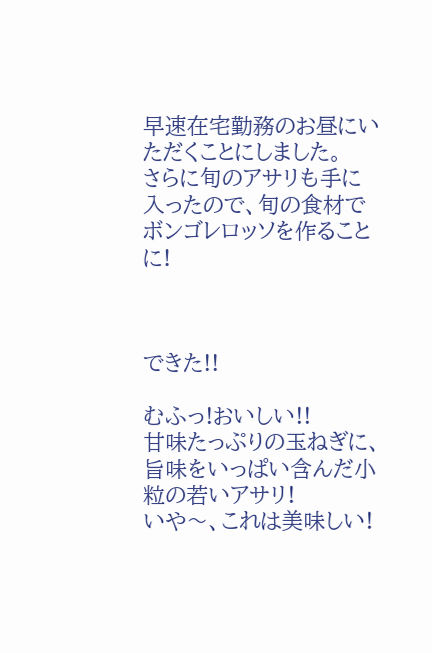早速在宅勤務のお昼にいただくことにしました。
さらに旬のアサリも手に入ったので、旬の食材でボンゴレロッソを作ることに!



できた!!

むふっ!おいしい!!
甘味たっぷりの玉ねぎに、旨味をいっぱい含んだ小粒の若いアサリ!
いや〜、これは美味しい!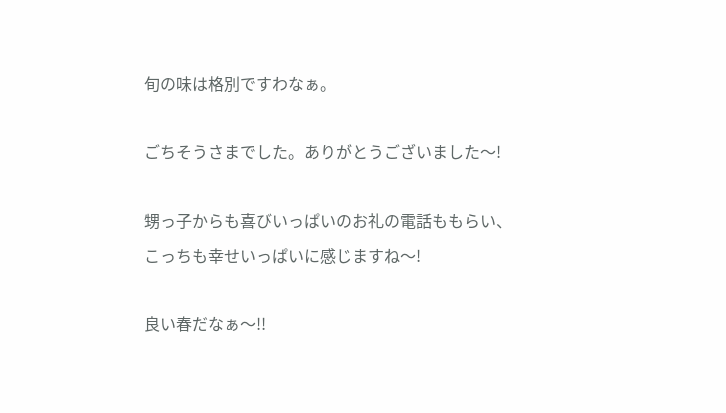旬の味は格別ですわなぁ。

ごちそうさまでした。ありがとうございました〜!

甥っ子からも喜びいっぱいのお礼の電話ももらい、こっちも幸せいっぱいに感じますね〜!

良い春だなぁ〜!!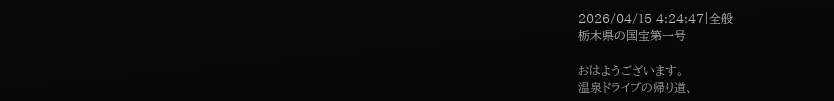2026/04/15 4:24:47|全般
栃木県の国宝第一号

おはようございます。
温泉ドライブの帰り道、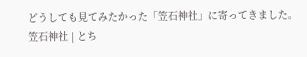どうしても見てみたかった「笠石神社」に寄ってきました。
笠石神社 | とち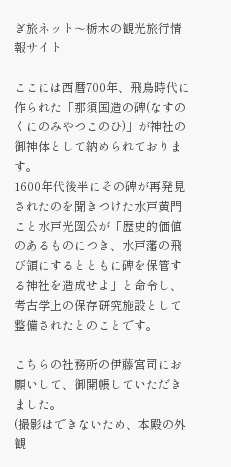ぎ旅ネット〜栃木の観光旅行情報サイト

ここには西暦700年、飛鳥時代に作られた「那須国造の碑(なすのくにのみやつこのひ)」が神社の御神体として納められております。
1600年代後半にその碑が再発見されたのを聞きつけた水戸黄門こと水戸光圀公が「歴史的価値のあるものにつき、水戸藩の飛び領にするとともに碑を保管する神社を造成せよ」と命令し、考古学上の保存研究施設として整備されたとのことです。

こちらの社務所の伊藤宮司にお願いして、御開帳していただきました。
(撮影はできないため、本殿の外観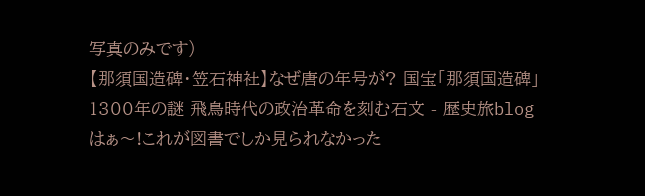写真のみです)
【那須国造碑・笠石神社】なぜ唐の年号が? 国宝「那須国造碑」1300年の謎 飛鳥時代の政治革命を刻む石文 - 歴史旅blog
はぁ〜!これが図書でしか見られなかった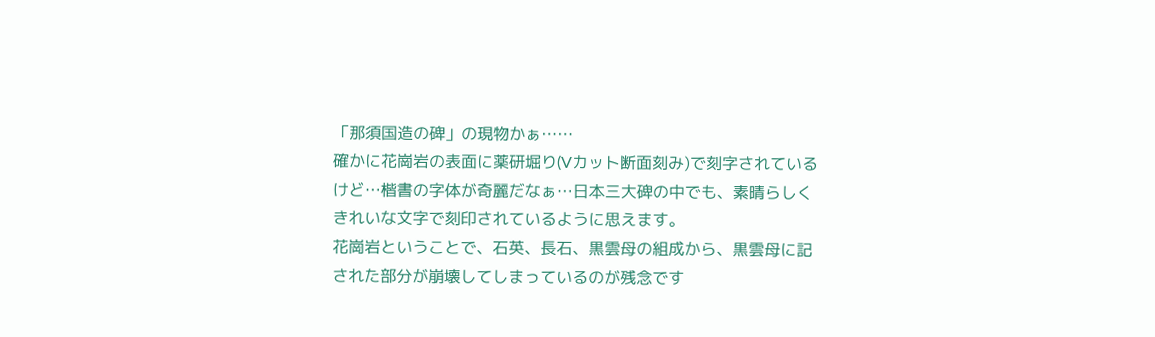「那須国造の碑」の現物かぁ……
確かに花崗岩の表面に薬研堀り(Vカット断面刻み)で刻字されているけど…楷書の字体が奇麗だなぁ…日本三大碑の中でも、素晴らしくきれいな文字で刻印されているように思えます。
花崗岩ということで、石英、長石、黒雲母の組成から、黒雲母に記された部分が崩壊してしまっているのが残念です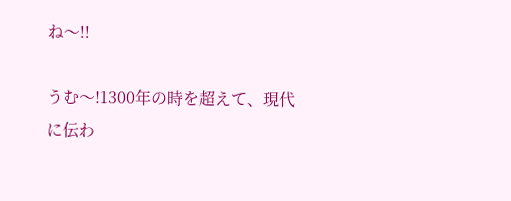ね〜!!

うむ〜!1300年の時を超えて、現代に伝わ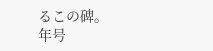るこの碑。
年号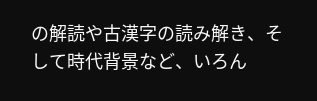の解読や古漢字の読み解き、そして時代背景など、いろん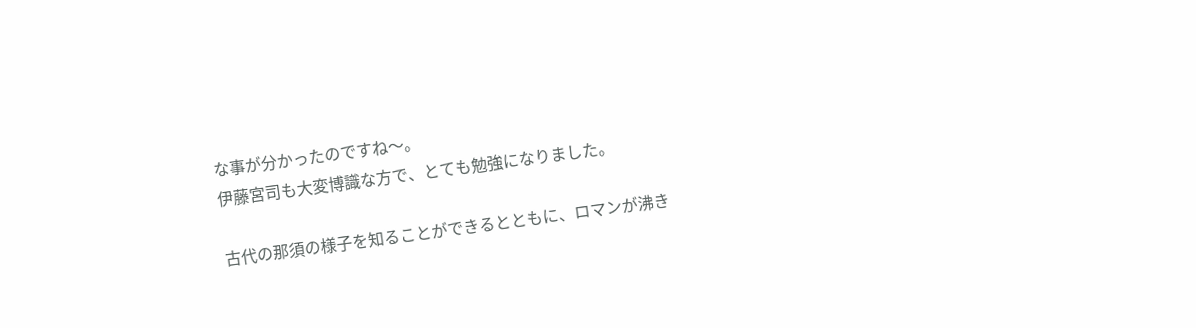な事が分かったのですね〜。
伊藤宮司も大変博識な方で、とても勉強になりました。

古代の那須の様子を知ることができるとともに、ロマンが沸き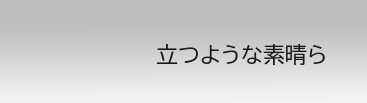立つような素晴ら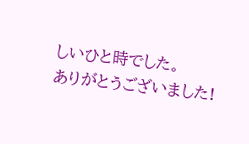しいひと時でした。
ありがとうございました!